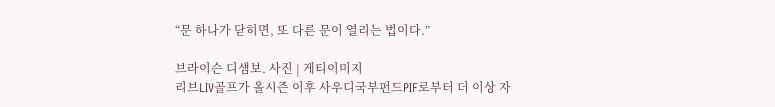“문 하나가 닫히면, 또 다른 문이 열리는 법이다.”

브라이슨 디섐보. 사진 | 게티이미지
리브LIV골프가 올시즌 이후 사우디국부펀드PIF로부터 더 이상 자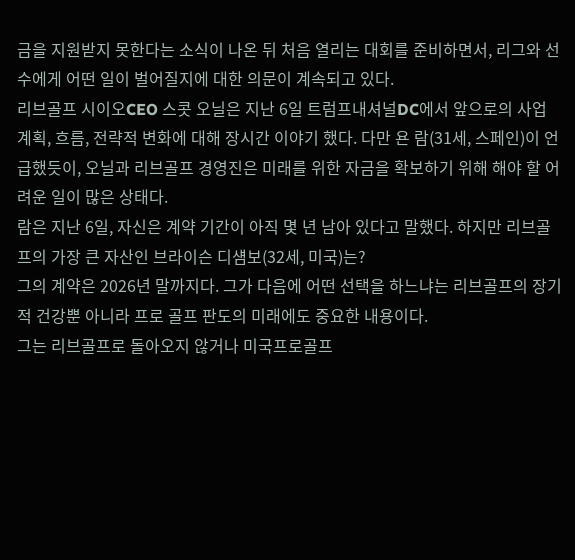금을 지원받지 못한다는 소식이 나온 뒤 처음 열리는 대회를 준비하면서, 리그와 선수에게 어떤 일이 벌어질지에 대한 의문이 계속되고 있다.
리브골프 시이오CEO 스콧 오닐은 지난 6일 트럼프내셔널DC에서 앞으로의 사업 계획, 흐름, 전략적 변화에 대해 장시간 이야기 했다. 다만 욘 람(31세, 스페인)이 언급했듯이, 오닐과 리브골프 경영진은 미래를 위한 자금을 확보하기 위해 해야 할 어려운 일이 많은 상태다.
람은 지난 6일, 자신은 계약 기간이 아직 몇 년 남아 있다고 말했다. 하지만 리브골프의 가장 큰 자산인 브라이슨 디섐보(32세, 미국)는?
그의 계약은 2026년 말까지다. 그가 다음에 어떤 선택을 하느냐는 리브골프의 장기적 건강뿐 아니라 프로 골프 판도의 미래에도 중요한 내용이다.
그는 리브골프로 돌아오지 않거나 미국프로골프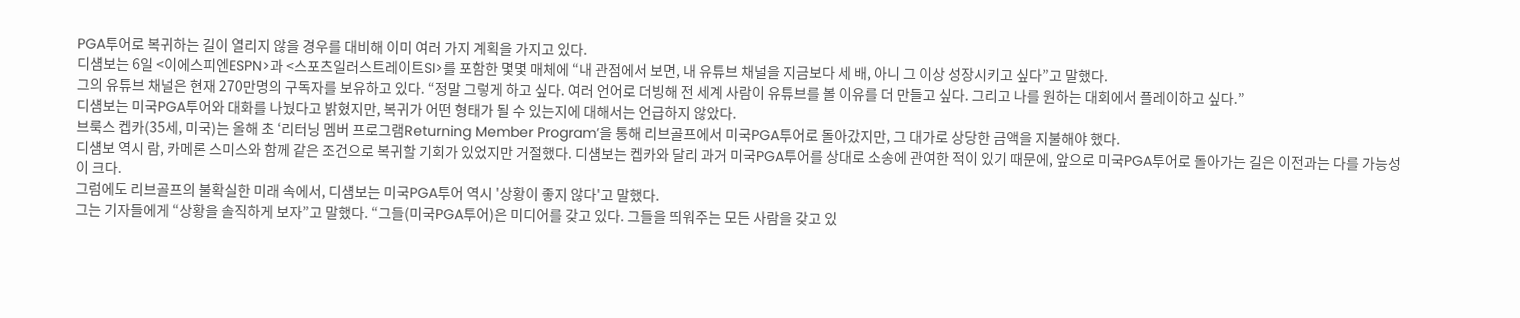PGA투어로 복귀하는 길이 열리지 않을 경우를 대비해 이미 여러 가지 계획을 가지고 있다.
디섐보는 6일 <이에스피엔ESPN>과 <스포츠일러스트레이트SI>를 포함한 몇몇 매체에 “내 관점에서 보면, 내 유튜브 채널을 지금보다 세 배, 아니 그 이상 성장시키고 싶다”고 말했다.
그의 유튜브 채널은 현재 270만명의 구독자를 보유하고 있다. “정말 그렇게 하고 싶다. 여러 언어로 더빙해 전 세계 사람이 유튜브를 볼 이유를 더 만들고 싶다. 그리고 나를 원하는 대회에서 플레이하고 싶다.”
디섐보는 미국PGA투어와 대화를 나눴다고 밝혔지만, 복귀가 어떤 형태가 될 수 있는지에 대해서는 언급하지 않았다.
브룩스 켑카(35세, 미국)는 올해 초 ‘리터닝 멤버 프로그램Returning Member Program’을 통해 리브골프에서 미국PGA투어로 돌아갔지만, 그 대가로 상당한 금액을 지불해야 했다.
디섐보 역시 람, 카메론 스미스와 함께 같은 조건으로 복귀할 기회가 있었지만 거절했다. 디섐보는 켑카와 달리 과거 미국PGA투어를 상대로 소송에 관여한 적이 있기 때문에, 앞으로 미국PGA투어로 돌아가는 길은 이전과는 다를 가능성이 크다.
그럼에도 리브골프의 불확실한 미래 속에서, 디섐보는 미국PGA투어 역시 '상황이 좋지 않다'고 말했다.
그는 기자들에게 “상황을 솔직하게 보자”고 말했다. “그들(미국PGA투어)은 미디어를 갖고 있다. 그들을 띄워주는 모든 사람을 갖고 있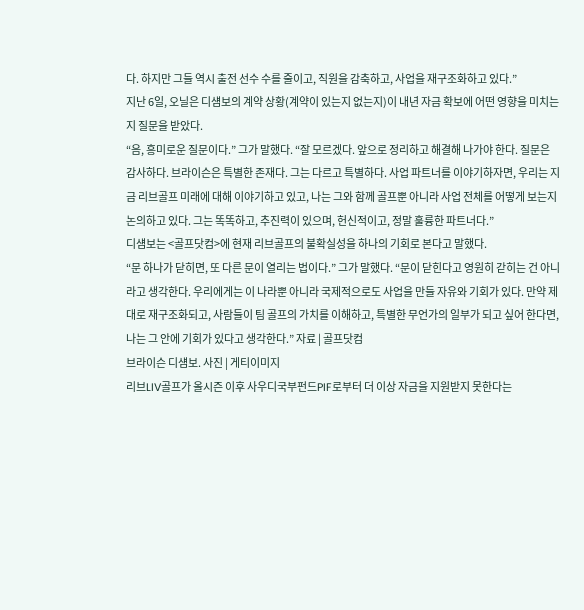다. 하지만 그들 역시 출전 선수 수를 줄이고, 직원을 감축하고, 사업을 재구조화하고 있다.”
지난 6일, 오닐은 디섐보의 계약 상황(계약이 있는지 없는지)이 내년 자금 확보에 어떤 영향을 미치는지 질문을 받았다.
“음, 흥미로운 질문이다.” 그가 말했다. “잘 모르겠다. 앞으로 정리하고 해결해 나가야 한다. 질문은 감사하다. 브라이슨은 특별한 존재다. 그는 다르고 특별하다. 사업 파트너를 이야기하자면, 우리는 지금 리브골프 미래에 대해 이야기하고 있고, 나는 그와 함께 골프뿐 아니라 사업 전체를 어떻게 보는지 논의하고 있다. 그는 똑똑하고, 추진력이 있으며, 헌신적이고, 정말 훌륭한 파트너다.”
디섐보는 <골프닷컴>에 현재 리브골프의 불확실성을 하나의 기회로 본다고 말했다.
“문 하나가 닫히면, 또 다른 문이 열리는 법이다.” 그가 말했다. “문이 닫힌다고 영원히 갇히는 건 아니라고 생각한다. 우리에게는 이 나라뿐 아니라 국제적으로도 사업을 만들 자유와 기회가 있다. 만약 제대로 재구조화되고, 사람들이 팀 골프의 가치를 이해하고, 특별한 무언가의 일부가 되고 싶어 한다면, 나는 그 안에 기회가 있다고 생각한다.” 자료 | 골프닷컴
브라이슨 디섐보. 사진 | 게티이미지
리브LIV골프가 올시즌 이후 사우디국부펀드PIF로부터 더 이상 자금을 지원받지 못한다는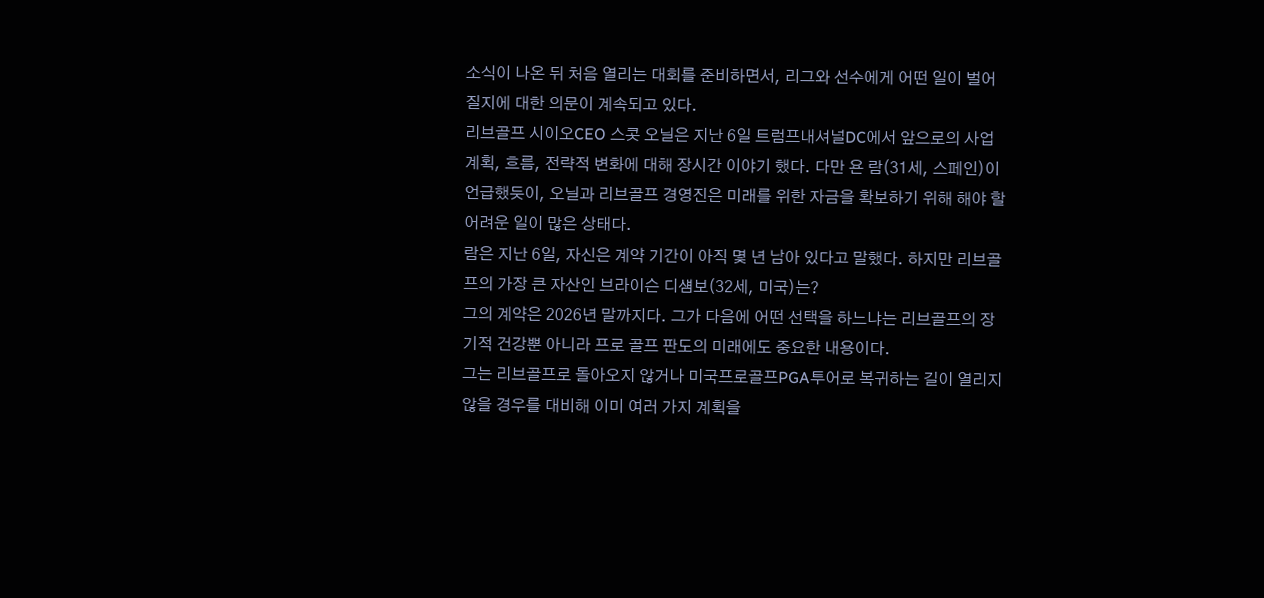소식이 나온 뒤 처음 열리는 대회를 준비하면서, 리그와 선수에게 어떤 일이 벌어질지에 대한 의문이 계속되고 있다.
리브골프 시이오CEO 스콧 오닐은 지난 6일 트럼프내셔널DC에서 앞으로의 사업 계획, 흐름, 전략적 변화에 대해 장시간 이야기 했다. 다만 욘 람(31세, 스페인)이 언급했듯이, 오닐과 리브골프 경영진은 미래를 위한 자금을 확보하기 위해 해야 할 어려운 일이 많은 상태다.
람은 지난 6일, 자신은 계약 기간이 아직 몇 년 남아 있다고 말했다. 하지만 리브골프의 가장 큰 자산인 브라이슨 디섐보(32세, 미국)는?
그의 계약은 2026년 말까지다. 그가 다음에 어떤 선택을 하느냐는 리브골프의 장기적 건강뿐 아니라 프로 골프 판도의 미래에도 중요한 내용이다.
그는 리브골프로 돌아오지 않거나 미국프로골프PGA투어로 복귀하는 길이 열리지 않을 경우를 대비해 이미 여러 가지 계획을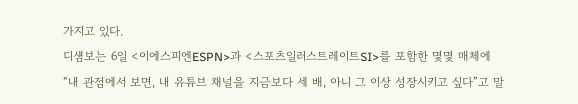가지고 있다.
디섐보는 6일 <이에스피엔ESPN>과 <스포츠일러스트레이트SI>를 포함한 몇몇 매체에 “내 관점에서 보면, 내 유튜브 채널을 지금보다 세 배, 아니 그 이상 성장시키고 싶다”고 말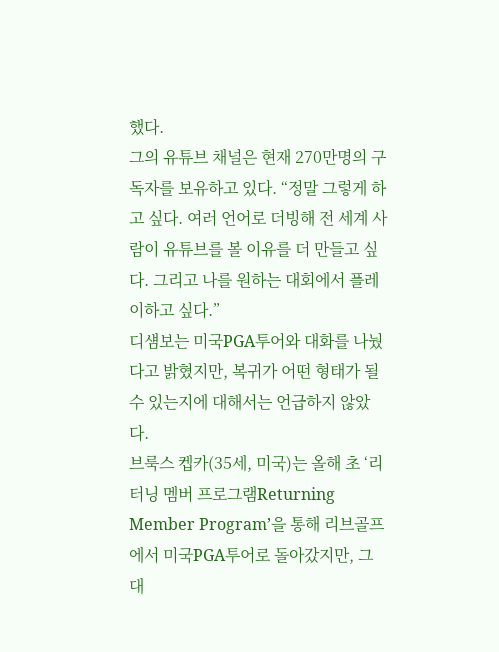했다.
그의 유튜브 채널은 현재 270만명의 구독자를 보유하고 있다. “정말 그렇게 하고 싶다. 여러 언어로 더빙해 전 세계 사람이 유튜브를 볼 이유를 더 만들고 싶다. 그리고 나를 원하는 대회에서 플레이하고 싶다.”
디섐보는 미국PGA투어와 대화를 나눴다고 밝혔지만, 복귀가 어떤 형태가 될 수 있는지에 대해서는 언급하지 않았다.
브룩스 켑카(35세, 미국)는 올해 초 ‘리터닝 멤버 프로그램Returning Member Program’을 통해 리브골프에서 미국PGA투어로 돌아갔지만, 그 대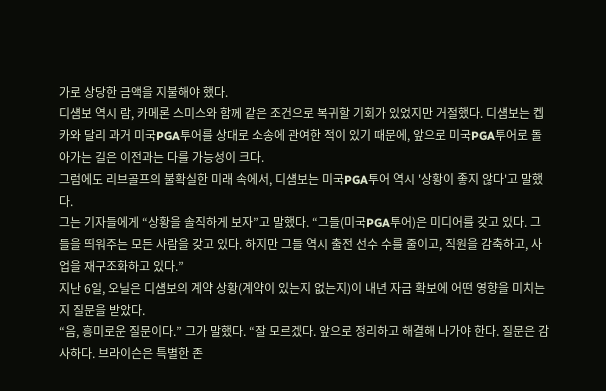가로 상당한 금액을 지불해야 했다.
디섐보 역시 람, 카메론 스미스와 함께 같은 조건으로 복귀할 기회가 있었지만 거절했다. 디섐보는 켑카와 달리 과거 미국PGA투어를 상대로 소송에 관여한 적이 있기 때문에, 앞으로 미국PGA투어로 돌아가는 길은 이전과는 다를 가능성이 크다.
그럼에도 리브골프의 불확실한 미래 속에서, 디섐보는 미국PGA투어 역시 '상황이 좋지 않다'고 말했다.
그는 기자들에게 “상황을 솔직하게 보자”고 말했다. “그들(미국PGA투어)은 미디어를 갖고 있다. 그들을 띄워주는 모든 사람을 갖고 있다. 하지만 그들 역시 출전 선수 수를 줄이고, 직원을 감축하고, 사업을 재구조화하고 있다.”
지난 6일, 오닐은 디섐보의 계약 상황(계약이 있는지 없는지)이 내년 자금 확보에 어떤 영향을 미치는지 질문을 받았다.
“음, 흥미로운 질문이다.” 그가 말했다. “잘 모르겠다. 앞으로 정리하고 해결해 나가야 한다. 질문은 감사하다. 브라이슨은 특별한 존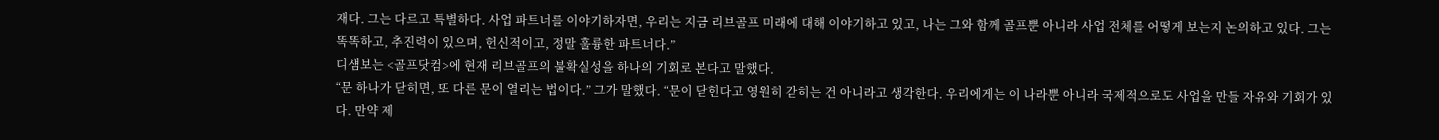재다. 그는 다르고 특별하다. 사업 파트너를 이야기하자면, 우리는 지금 리브골프 미래에 대해 이야기하고 있고, 나는 그와 함께 골프뿐 아니라 사업 전체를 어떻게 보는지 논의하고 있다. 그는 똑똑하고, 추진력이 있으며, 헌신적이고, 정말 훌륭한 파트너다.”
디섐보는 <골프닷컴>에 현재 리브골프의 불확실성을 하나의 기회로 본다고 말했다.
“문 하나가 닫히면, 또 다른 문이 열리는 법이다.” 그가 말했다. “문이 닫힌다고 영원히 갇히는 건 아니라고 생각한다. 우리에게는 이 나라뿐 아니라 국제적으로도 사업을 만들 자유와 기회가 있다. 만약 제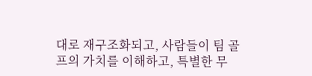대로 재구조화되고, 사람들이 팀 골프의 가치를 이해하고, 특별한 무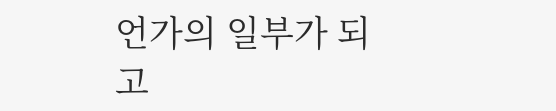언가의 일부가 되고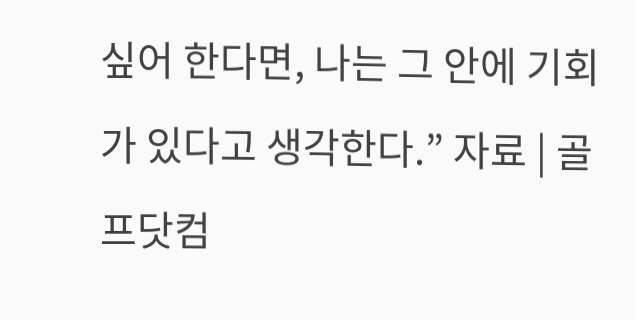싶어 한다면, 나는 그 안에 기회가 있다고 생각한다.” 자료 | 골프닷컴